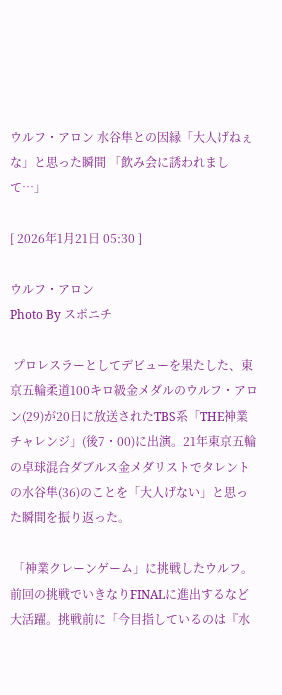ウルフ・アロン 水谷隼との因縁「大人げねぇな」と思った瞬間 「飲み会に誘われまして…」

[ 2026年1月21日 05:30 ]

ウルフ・アロン
Photo By スポニチ

 プロレスラーとしてデビューを果たした、東京五輪柔道100キロ級金メダルのウルフ・アロン(29)が20日に放送されたTBS系「THE神業チャレンジ」(後7・00)に出演。21年東京五輪の卓球混合ダブルス金メダリストでタレントの水谷隼(36)のことを「大人げない」と思った瞬間を振り返った。

 「神業クレーンゲーム」に挑戦したウルフ。前回の挑戦でいきなりFINALに進出するなど大活躍。挑戦前に「今目指しているのは『水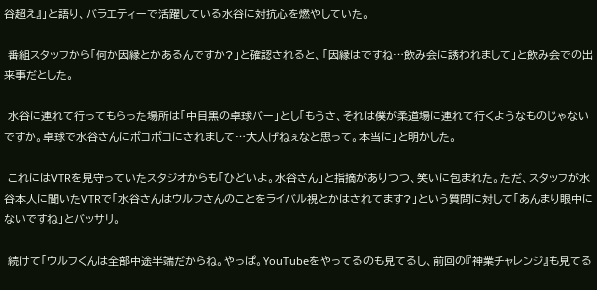谷超え』」と語り、バラエティーで活躍している水谷に対抗心を燃やしていた。

 番組スタッフから「何か因縁とかあるんですか?」と確認されると、「因縁はですね…飲み会に誘われまして」と飲み会での出来事だとした。

 水谷に連れて行ってもらった場所は「中目黒の卓球バー」とし「もうさ、それは僕が柔道場に連れて行くようなものじゃないですか。卓球で水谷さんにボコボコにされまして…大人げねぇなと思って。本当に」と明かした。

 これにはVTRを見守っていたスタジオからも「ひどいよ。水谷さん」と指摘がありつつ、笑いに包まれた。ただ、スタッフが水谷本人に聞いたVTRで「水谷さんはウルフさんのことをライバル視とかはされてます?」という質問に対して「あんまり眼中にないですね」とバッサリ。

 続けて「ウルフくんは全部中途半端だからね。やっぱ。YouTubeをやってるのも見てるし、前回の『神業チャレンジ』も見てる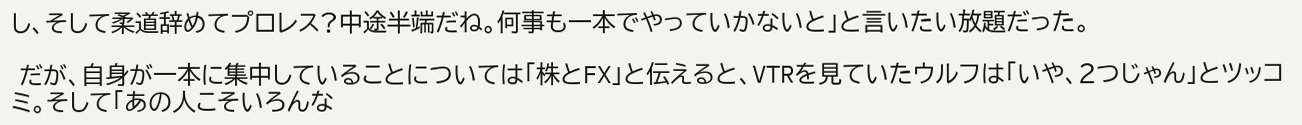し、そして柔道辞めてプロレス?中途半端だね。何事も一本でやっていかないと」と言いたい放題だった。

 だが、自身が一本に集中していることについては「株とFX」と伝えると、VTRを見ていたウルフは「いや、2つじゃん」とツッコミ。そして「あの人こそいろんな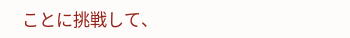ことに挑戦して、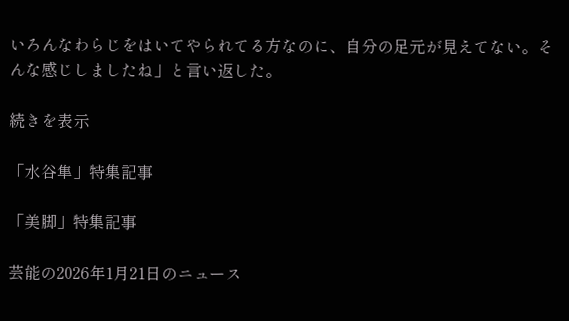いろんなわらじをはいてやられてる方なのに、自分の足元が見えてない。そんな感じしましたね」と言い返した。

続きを表示

「水谷隼」特集記事

「美脚」特集記事

芸能の2026年1月21日のニュース